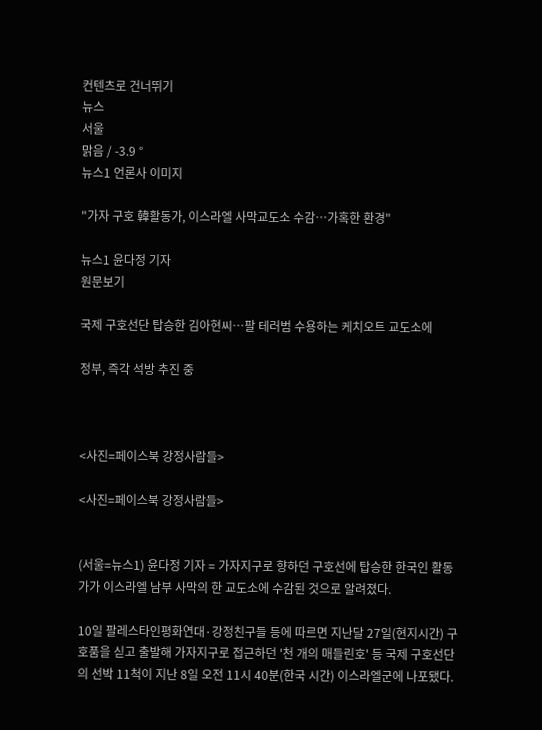컨텐츠로 건너뛰기
뉴스
서울
맑음 / -3.9 °
뉴스1 언론사 이미지

"가자 구호 韓활동가, 이스라엘 사막교도소 수감…가혹한 환경"

뉴스1 윤다정 기자
원문보기

국제 구호선단 탑승한 김아현씨…팔 테러범 수용하는 케치오트 교도소에

정부, 즉각 석방 추진 중



<사진=페이스북 강정사람들>

<사진=페이스북 강정사람들>


(서울=뉴스1) 윤다정 기자 = 가자지구로 향하던 구호선에 탑승한 한국인 활동가가 이스라엘 남부 사막의 한 교도소에 수감된 것으로 알려졌다.

10일 팔레스타인평화연대·강정친구들 등에 따르면 지난달 27일(현지시간) 구호품을 싣고 출발해 가자지구로 접근하던 '천 개의 매들린호' 등 국제 구호선단의 선박 11척이 지난 8일 오전 11시 40분(한국 시간) 이스라엘군에 나포됐다.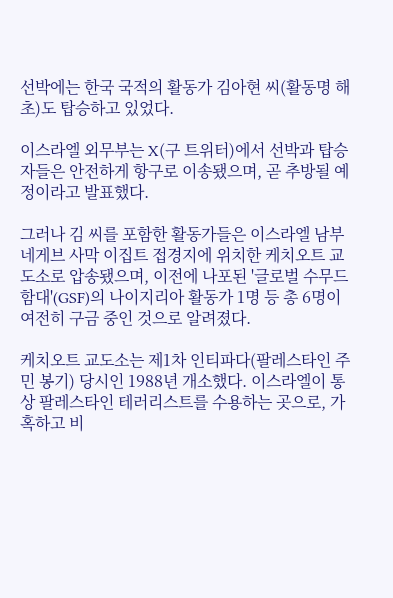선박에는 한국 국적의 활동가 김아현 씨(활동명 해초)도 탑승하고 있었다.

이스라엘 외무부는 X(구 트위터)에서 선박과 탑승자들은 안전하게 항구로 이송됐으며, 곧 추방될 예정이라고 발표했다.

그러나 김 씨를 포함한 활동가들은 이스라엘 남부 네게브 사막 이집트 접경지에 위치한 케치오트 교도소로 압송됐으며, 이전에 나포된 '글로벌 수무드 함대'(GSF)의 나이지리아 활동가 1명 등 총 6명이 여전히 구금 중인 것으로 알려졌다.

케치오트 교도소는 제1차 인티파다(팔레스타인 주민 봉기) 당시인 1988년 개소했다. 이스라엘이 통상 팔레스타인 테러리스트를 수용하는 곳으로, 가혹하고 비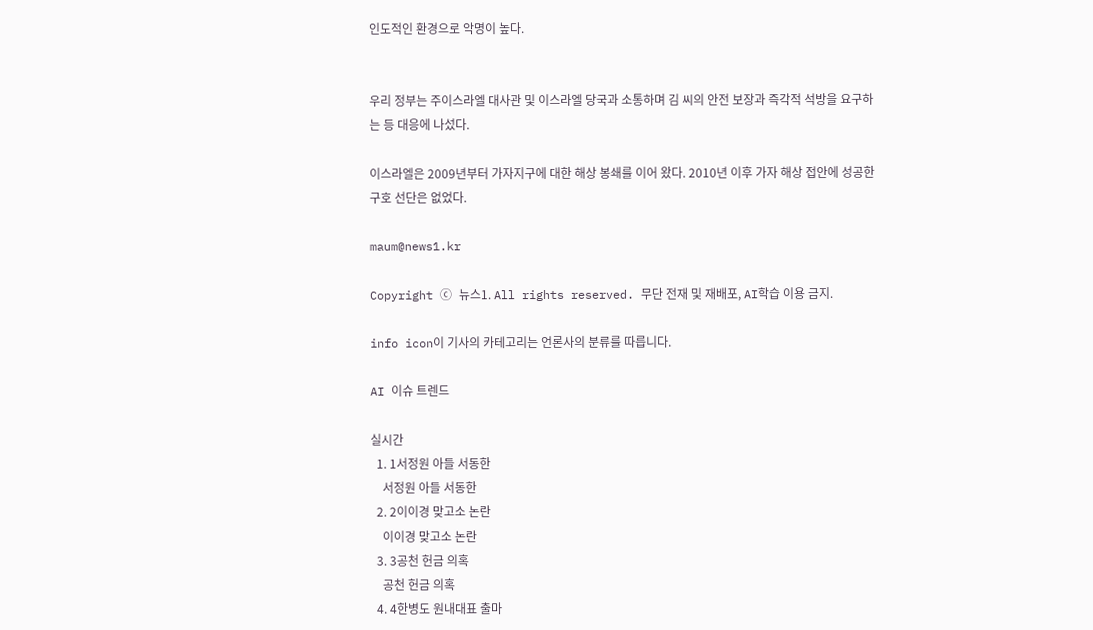인도적인 환경으로 악명이 높다.


우리 정부는 주이스라엘 대사관 및 이스라엘 당국과 소통하며 김 씨의 안전 보장과 즉각적 석방을 요구하는 등 대응에 나섰다.

이스라엘은 2009년부터 가자지구에 대한 해상 봉쇄를 이어 왔다. 2010년 이후 가자 해상 접안에 성공한 구호 선단은 없었다.

maum@news1.kr

Copyright ⓒ 뉴스1. All rights reserved. 무단 전재 및 재배포, AI학습 이용 금지.

info icon이 기사의 카테고리는 언론사의 분류를 따릅니다.

AI 이슈 트렌드

실시간
  1. 1서정원 아들 서동한
    서정원 아들 서동한
  2. 2이이경 맞고소 논란
    이이경 맞고소 논란
  3. 3공천 헌금 의혹
    공천 헌금 의혹
  4. 4한병도 원내대표 출마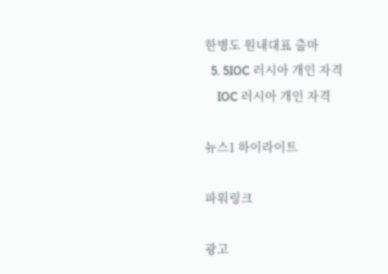한병도 원내대표 출마
  5. 5IOC 러시아 개인 자격
    IOC 러시아 개인 자격

뉴스1 하이라이트

파워링크

광고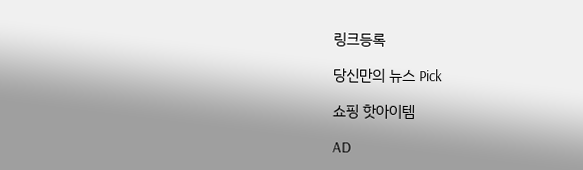링크등록

당신만의 뉴스 Pick

쇼핑 핫아이템

AD